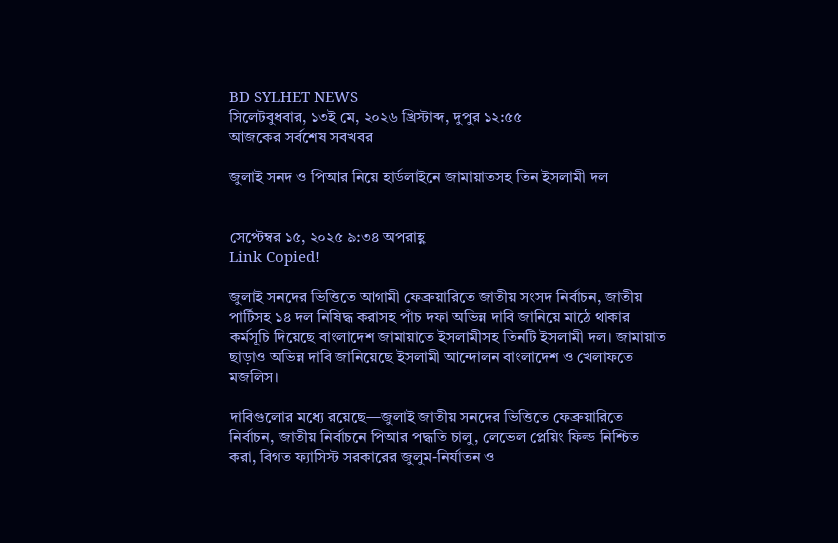BD SYLHET NEWS
সিলেটবুধবার, ১৩ই মে, ২০২৬ খ্রিস্টাব্দ, দুপুর ১২:৫৫
আজকের সর্বশেষ সবখবর

জুলাই সনদ ও পিআর নিয়ে হার্ডলাইনে জামায়াতসহ তিন ইসলামী দল


সেপ্টেম্বর ১৫, ২০২৫ ৯:৩৪ অপরাহ্ণ
Link Copied!

জুলাই সনদের ভিত্তিতে আগামী ফেব্রুয়ারিতে জাতীয় সংসদ নির্বাচন, জাতীয় পার্টিসহ ১৪ দল নিষিদ্ধ করাসহ পাঁচ দফা অভিন্ন দাবি জানিয়ে মাঠে থাকার কর্মসূচি দিয়েছে বাংলাদেশ জামায়াতে ইসলামীসহ তিনটি ইসলামী দল। জামায়াত ছাড়াও অভিন্ন দাবি জানিয়েছে ইসলামী আন্দোলন বাংলাদেশ ও খেলাফতে মজলিস।

দাবিগুলোর মধ্যে রয়েছে—জুলাই জাতীয় সনদের ভিত্তিতে ফেব্রুয়ারিতে নির্বাচন, জাতীয় নির্বাচনে পিআর পদ্ধতি চালু, লেভেল প্লেয়িং ফিল্ড নিশ্চিত করা, বিগত ফ্যাসিস্ট সরকারের জুলুম-নির্যাতন ও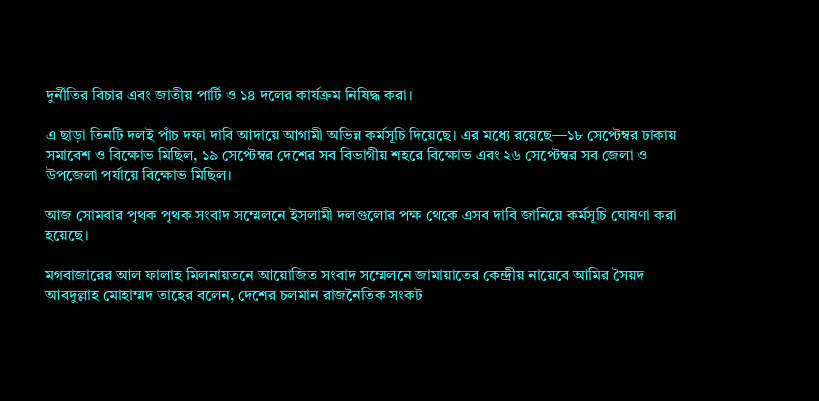দুর্নীতির বিচার এবং জাতীয় পার্টি ও ১৪ দলের কার্যক্রম নিষিদ্ধ করা।

এ ছাড়া তিনটি দলই পাঁচ দফা দাবি আদায়ে আগামী অভিন্ন কর্মসূচি দিয়েছে। এর মধ্যে রয়েছে—১৮ সেপ্টেম্বর ঢাকায় সমাবেশ ও বিক্ষোভ মিছিল, ১৯ সেপ্টেম্বর দেশের সব বিভাগীয় শহরে বিক্ষোভ এবং ২৬ সেপ্টেম্বর সব জেলা ও উপজেলা পর্যায়ে বিক্ষোভ মিছিল।

আজ সোমবার পৃথক পৃথক সংবাদ সম্মেলনে ইসলামী দলগুলোর পক্ষ থেকে এসব দাবি জানিয়ে কর্মসূচি ঘোষণা করা হয়েছে।

মগবাজারের আল ফালাহ মিলনায়তনে আয়োজিত সংবাদ সম্মেলনে জামায়াতের কেন্দ্রীয় নায়েবে আমির সৈয়দ আবদুল্লাহ মোহাম্মদ তাহের বলেন, দেশের চলমান রাজনৈতিক সংকট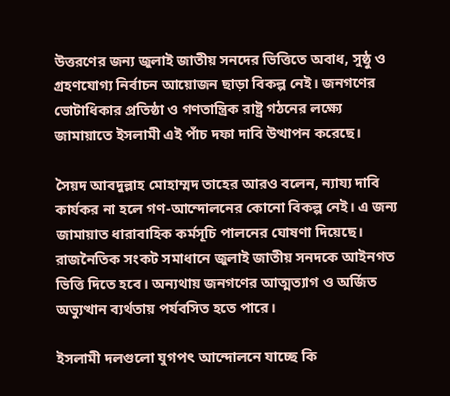উত্তরণের জন্য জুলাই জাতীয় সনদের ভিত্তিতে অবাধ, সুষ্ঠু ও গ্রহণযোগ্য নির্বাচন আয়োজন ছাড়া বিকল্প নেই। জনগণের ভোটাধিকার প্রতিষ্ঠা ও গণতান্ত্রিক রাষ্ট্র গঠনের লক্ষ্যে জামায়াতে ইসলামী এই পাঁচ দফা দাবি উত্থাপন করেছে।

সৈয়দ আবদুল্লাহ মোহাম্মদ তাহের আরও বলেন, ন্যায্য দাবি কার্যকর না হলে গণ-আন্দোলনের কোনো বিকল্প নেই। এ জন্য জামায়াত ধারাবাহিক কর্মসূচি পালনের ঘোষণা দিয়েছে। রাজনৈতিক সংকট সমাধানে জুলাই জাতীয় সনদকে আইনগত ভিত্তি দিতে হবে। অন্যথায় জনগণের আত্মত্যাগ ও অর্জিত অভ্যুত্থান ব্যর্থতায় পর্যবসিত হতে পারে।

ইসলামী দলগুলো যুগপৎ আন্দোলনে যাচ্ছে কি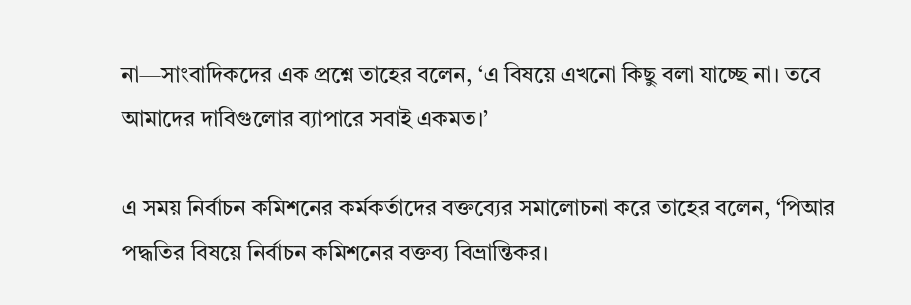না—সাংবাদিকদের এক প্রশ্নে তাহের বলেন, ‘এ বিষয়ে এখনো কিছু বলা যাচ্ছে না। তবে আমাদের দাবিগুলোর ব্যাপারে সবাই একমত।’

এ সময় নির্বাচন কমিশনের কর্মকর্তাদের বক্তব্যের সমালোচনা করে তাহের বলেন, ‘পিআর পদ্ধতির বিষয়ে নির্বাচন কমিশনের বক্তব্য বিভ্রান্তিকর।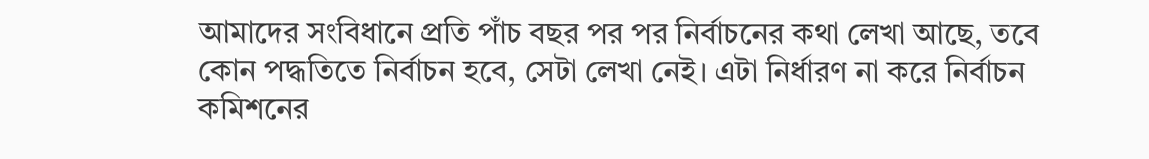আমাদের সংবিধানে প্রতি পাঁচ বছর পর পর নির্বাচনের কথা লেখা আছে, তবে কোন পদ্ধতিতে নির্বাচন হবে, সেটা লেখা নেই। এটা নির্ধারণ না করে নির্বাচন কমিশনের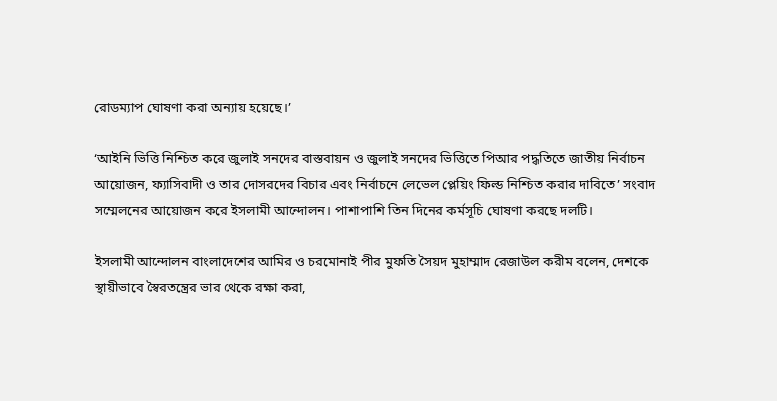রোডম্যাপ ঘোষণা করা অন্যায় হয়েছে।’

‘আইনি ভিত্তি নিশ্চিত করে জুলাই সনদের বাস্তবায়ন ও জুলাই সনদের ভিত্তিতে পিআর পদ্ধতিতে জাতীয় নির্বাচন আয়োজন, ফ্যাসিবাদী ও তার দোসরদের বিচার এবং নির্বাচনে লেভেল প্লেয়িং ফিল্ড নিশ্চিত করার দাবিতে’ সংবাদ সম্মেলনের আয়োজন করে ইসলামী আন্দোলন। পাশাপাশি তিন দিনের কর্মসূচি ঘোষণা করছে দলটি।

ইসলামী আন্দোলন বাংলাদেশের আমির ও চরমোনাই পীর মুফতি সৈয়দ মুহাম্মাদ রেজাউল করীম বলেন, দেশকে স্থায়ীভাবে স্বৈরতন্ত্রের ভার থেকে রক্ষা করা,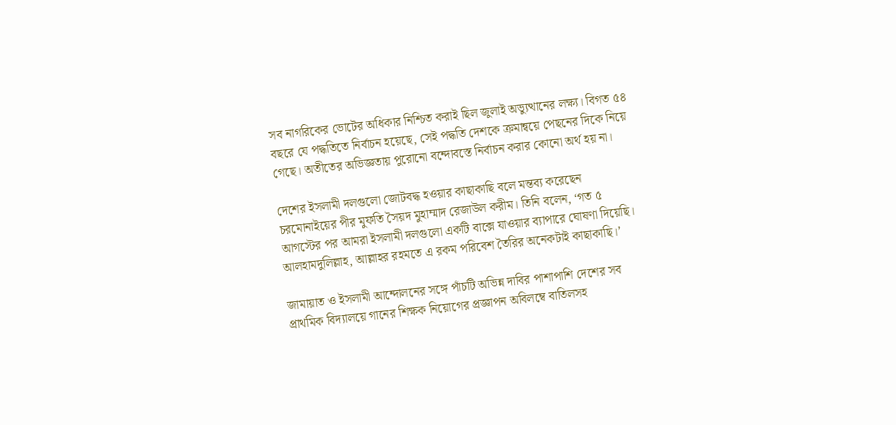সব নাগরিকের ভোটের অধিকার নিশ্চিত করাই ছিল জুলাই অভ্যুত্থানের লক্ষ্য। বিগত ৫৪ বছরে যে পদ্ধতিতে নির্বাচন হয়েছে, সেই পদ্ধতি দেশকে ক্রমান্বয়ে পেছনের দিকে নিয়ে গেছে। অতীতের অভিজ্ঞতায় পুরোনো বন্দোবস্তে নির্বাচন করার কোনো অর্থ হয় না।

দেশের ইসলামী দলগুলো জোটবদ্ধ হওয়ার কাছাকাছি বলে মন্তব্য করেছেন চরমোনাইয়ের পীর মুফতি সৈয়দ মুহাম্মাদ রেজাউল করীম। তিনি বলেন, ‘গত ৫ আগস্টের পর আমরা ইসলামী দলগুলো একটি বাক্সে যাওয়ার ব্যাপারে ঘোষণা দিয়েছি। আলহামদুলিল্লাহ, আল্লাহর রহমতে এ রকম পরিবেশ তৈরির অনেকটাই কাছাকাছি।’

জামায়াত ও ইসলামী আন্দোলনের সঙ্গে পাঁচটি অভিন্ন দাবির পাশাপাশি দেশের সব প্রাথমিক বিদ্যালয়ে গানের শিক্ষক নিয়োগের প্রজ্ঞাপন অবিলম্বে বাতিলসহ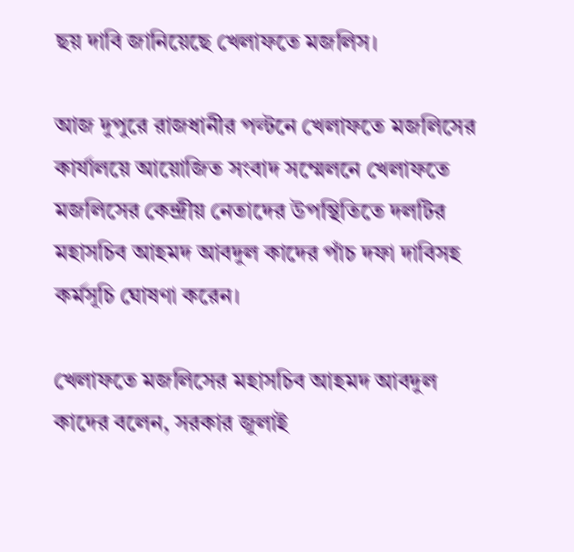ছয় দাবি জানিয়েছে খেলাফতে মজলিস।

আজ দুপুরে রাজধানীর পল্টনে খেলাফতে মজলিসের কার্যালয়ে আয়োজিত সংবাদ সম্মেলনে খেলাফতে মজলিসের কেন্দ্রীয় নেতাদের উপস্থিতিতে দলটির মহাসচিব আহমদ আবদুল কাদের পাঁচ দফা দাবিসহ কর্মসূচি ঘোষণা করেন।

খেলাফতে মজলিসের মহাসচিব আহমদ আবদুল কাদের বলেন, সরকার জুলাই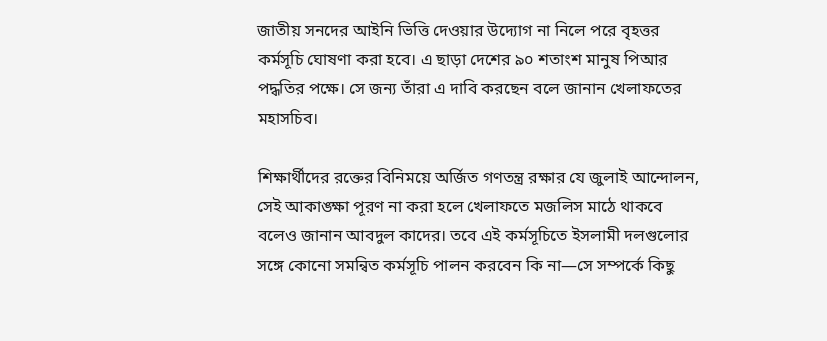জাতীয় সনদের আইনি ভিত্তি দেওয়ার উদ্যোগ না নিলে পরে বৃহত্তর কর্মসূচি ঘোষণা করা হবে। এ ছাড়া দেশের ৯০ শতাংশ মানুষ পিআর পদ্ধতির পক্ষে। সে জন্য তাঁরা এ দাবি করছেন বলে জানান খেলাফতের মহাসচিব।

শিক্ষার্থীদের রক্তের বিনিময়ে অর্জিত গণতন্ত্র রক্ষার যে জুলাই আন্দোলন, সেই আকাঙ্ক্ষা পূরণ না করা হলে খেলাফতে মজলিস মাঠে থাকবে বলেও জানান আবদুল কাদের। তবে এই কর্মসূচিতে ইসলামী দলগুলোর সঙ্গে কোনো সমন্বিত কর্মসূচি পালন করবেন কি না—সে সম্পর্কে কিছু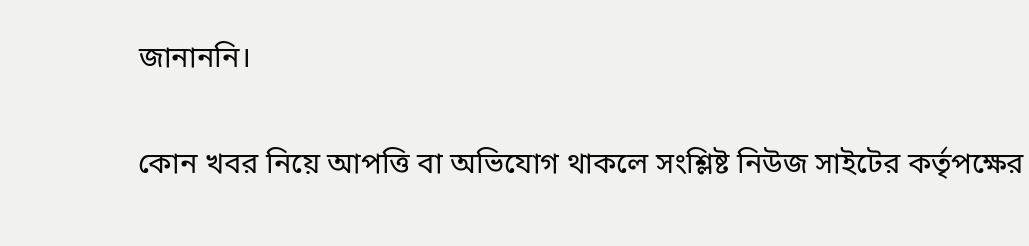জানাননি।

কোন খবর নিয়ে আপত্তি বা অভিযোগ থাকলে সংশ্লিষ্ট নিউজ সাইটের কর্তৃপক্ষের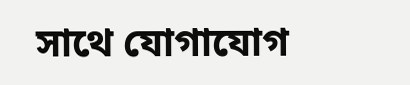সাথে যোগাযোগ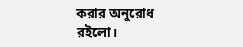করার অনুরোধ রইলো।